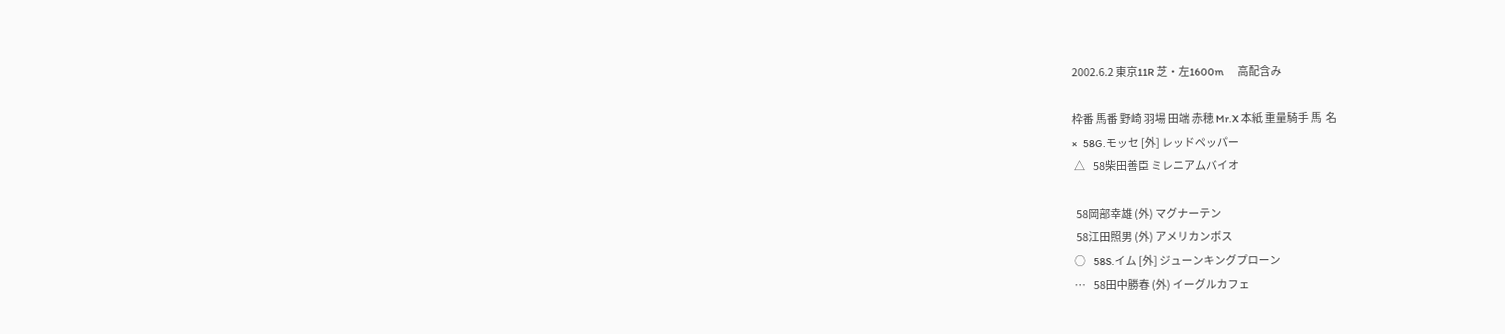2002.6.2 東京11R 芝・左1600m       高配含み

枠番 馬番 野崎 羽場 田端 赤穂 Mr.X 本紙 重量騎手 馬  名
×   58G.モッセ [外] レッドペッパー
 △    58柴田善臣 ミレニアムバイオ

  58岡部幸雄 (外) マグナーテン
  58江田照男 (外) アメリカンボス
 ○    58S.イム [外] ジューンキングプローン
 …    58田中勝春 (外) イーグルカフェ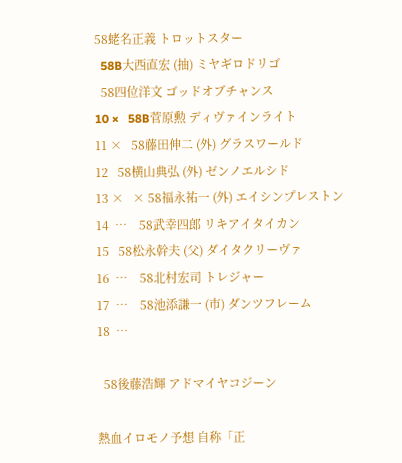58蛯名正義 トロットスター
  58B大西直宏 (抽) ミヤギロドリゴ
  58四位洋文 ゴッドオブチャンス
10 ×   58B菅原勲 ディヴァインライト
11 ×   58藤田伸二 (外) グラスワールド
12   58横山典弘 (外) ゼンノエルシド
13 ×   × 58福永祐一 (外) エイシンプレストン
14  …    58武幸四郎 リキアイタイカン
15   58松永幹夫 (父) ダイタクリーヴァ
16  …    58北村宏司 トレジャー
17  …    58池添謙一 (市) ダンツフレーム
18  …

  58後藤浩輝 アドマイヤコジーン

熱血イロモノ予想 自称「正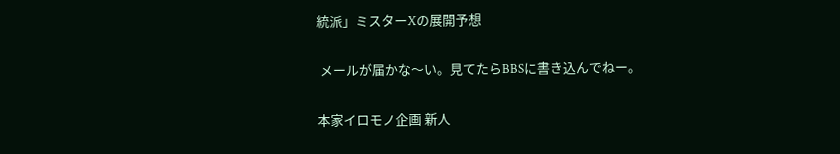統派」ミスターXの展開予想

 メールが届かな〜い。見てたらBBSに書き込んでねー。

本家イロモノ企画 新人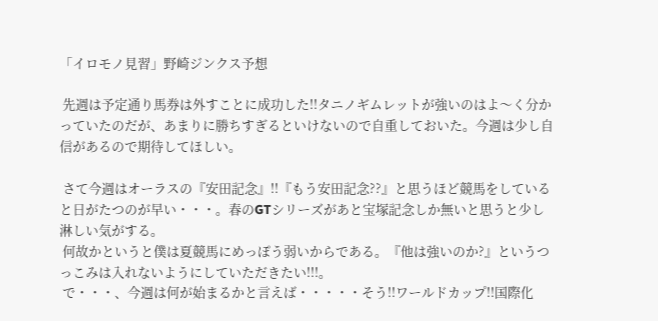「イロモノ見習」野崎ジンクス予想

 先週は予定通り馬券は外すことに成功した!!タニノギムレットが強いのはよ〜く分かっていたのだが、あまりに勝ちすぎるといけないので自重しておいた。今週は少し自信があるので期待してほしい。

 さて今週はオーラスの『安田記念』!!『もう安田記念??』と思うほど競馬をしていると日がたつのが早い・・・。春のGTシリーズがあと宝塚記念しか無いと思うと少し淋しい気がする。
 何故かというと僕は夏競馬にめっぽう弱いからである。『他は強いのか?』というつっこみは入れないようにしていただきたい!!!。
 で・・・、今週は何が始まるかと言えば・・・・・そう!!ワールドカップ!!国際化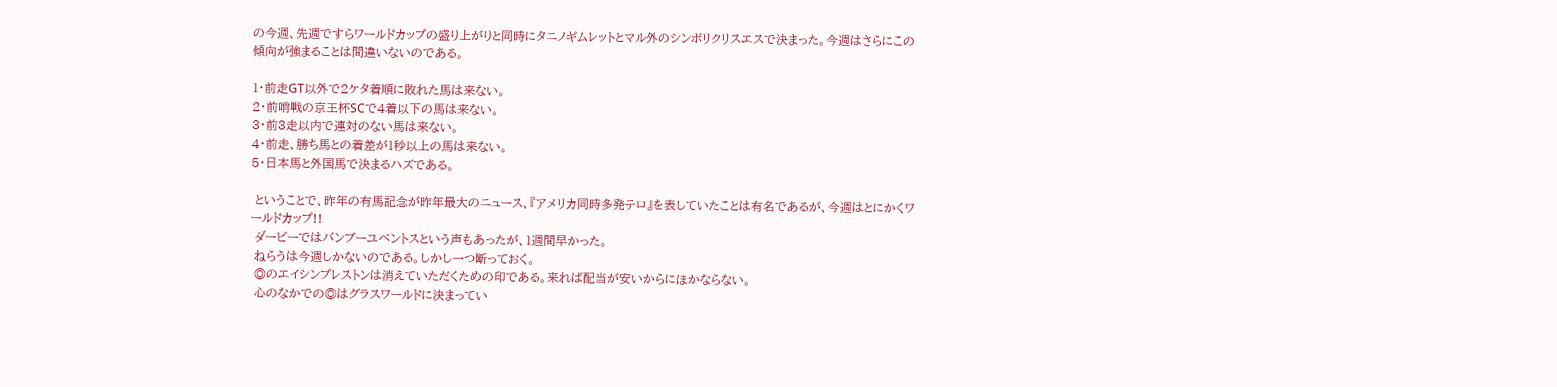の今週、先週ですらワールドカップの盛り上がりと同時にタニノギムレットとマル外のシンボリクリスエスで決まった。今週はさらにこの傾向が強まることは間違いないのである。

1・前走GT以外で2ケタ着順に敗れた馬は来ない。
2・前哨戦の京王杯SCで4着以下の馬は来ない。
3・前3走以内で連対のない馬は来ない。
4・前走、勝ち馬との着差が1秒以上の馬は来ない。
5・日本馬と外国馬で決まるハズである。

 ということで、昨年の有馬記念が昨年最大のニュース、『アメリカ同時多発テロ』を表していたことは有名であるが、今週はとにかくワールドカップ!!
 ダービーではバンブーユベントスという声もあったが、1週間早かった。
 ねらうは今週しかないのである。しかし一つ断っておく。
 ◎のエイシンプレストンは消えていただくための印である。来れば配当が安いからにほかならない。
 心のなかでの◎はグラスワールドに決まってい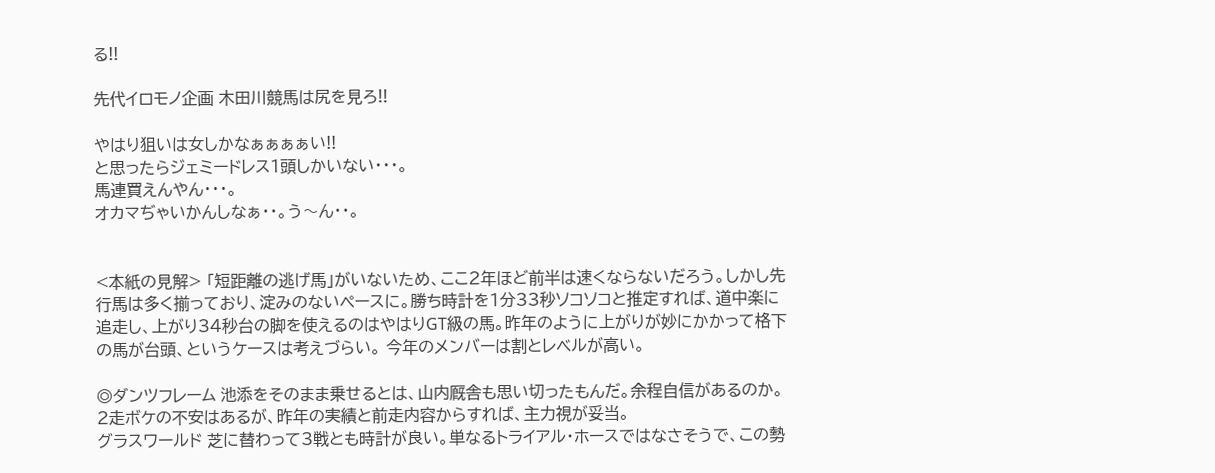る!!

先代イロモノ企画 木田川競馬は尻を見ろ!!

やはり狙いは女しかなぁぁぁぁい!!
と思ったらジェミードレス1頭しかいない・・・。
馬連買えんやん・・・。
オカマぢゃいかんしなぁ・・。う〜ん・・。


<本紙の見解> 「短距離の逃げ馬」がいないため、ここ2年ほど前半は速くならないだろう。しかし先行馬は多く揃っており、淀みのないペースに。勝ち時計を1分33秒ソコソコと推定すれば、道中楽に追走し、上がり34秒台の脚を使えるのはやはりGT級の馬。昨年のように上がりが妙にかかって格下の馬が台頭、というケースは考えづらい。 今年のメンバーは割とレベルが高い。

◎ダンツフレーム 池添をそのまま乗せるとは、山内厩舎も思い切ったもんだ。余程自信があるのか。2走ボケの不安はあるが、昨年の実績と前走内容からすれば、主力視が妥当。
グラスワールド 芝に替わって3戦とも時計が良い。単なるトライアル・ホースではなさそうで、この勢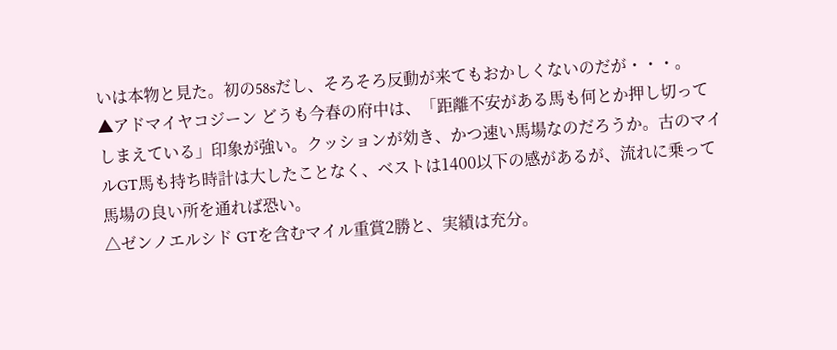いは本物と見た。初の58sだし、そろそろ反動が来てもおかしくないのだが・・・。
▲アドマイヤコジーン どうも今春の府中は、「距離不安がある馬も何とか押し切ってしまえている」印象が強い。クッションが効き、かつ速い馬場なのだろうか。古のマイルGT馬も持ち時計は大したことなく、ベストは1400以下の感があるが、流れに乗って馬場の良い所を通れば恐い。
△ゼンノエルシド GTを含むマイル重賞2勝と、実績は充分。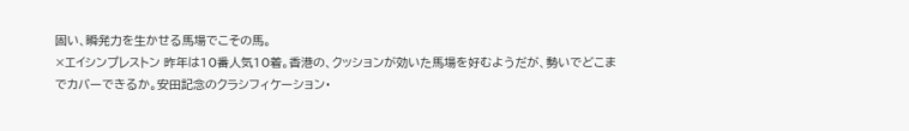固い、瞬発力を生かせる馬場でこその馬。
×エイシンプレストン 昨年は10番人気10着。香港の、クッションが効いた馬場を好むようだが、勢いでどこまでカバーできるか。安田記念のクラシフィケーション・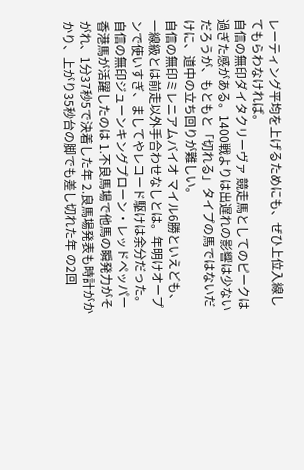レーティング平均を上げるためにも、ぜひ上位入線してもらわなければ。
自信の無印ダイタクリーヴァ 競走馬としてのピークは過ぎた感がある。1400戦よりは出遅れの影響は少ないだろうが、もともと「切れる」タイプの馬ではないだけに、道中の立ち回りが難しい。
自信の無印ミレニアムバイオ マイル6勝といえども、一線級とは前走以外手合わせなしとは。年明けオープンで使いすぎ、ましてやレコード駆けは余分だった。
自信の無印ジューンキングプローン・レッドペッパー 香港馬が活躍したのは 1.不良馬場で他馬の瞬発力がそがれ、1分37秒5で決着した年 2.良馬場発表も時計がかかり、上がり35秒台の脚でも差し切れた年 の2回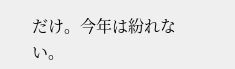だけ。今年は紛れない。